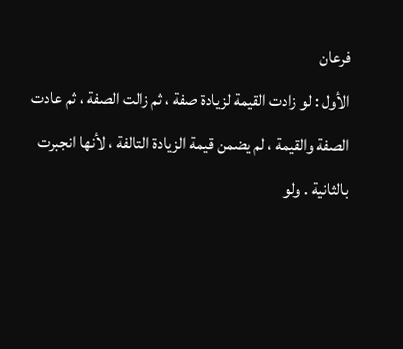فرعان
الأول : لو زادت القيمة لزيادة صفة ، ثم زالت الصفة ، ثم عادت
الصفة والقيمة ، لم يضمن قيمة الزيادة التالفة ، لأنها انجبرت بالثانية . ولو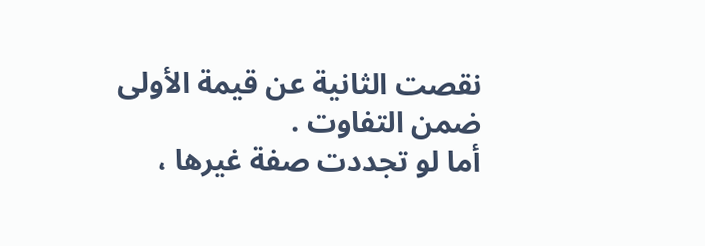نقصت الثانية عن قيمة الأولى ضمن التفاوت .
أما لو تجددت صفة غيرها ،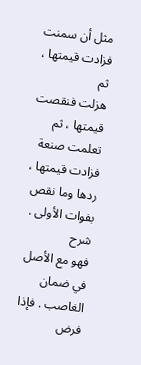مثل أن سمنت فزادت قيمتها ، ثم
هزلت فنقصت قيمتها ، ثم تعلمت صنعة فزادت قيمتها ، ردها وما نقص
بفوات الأولى .
شرح
فهو مع الأصل في ضمان الغاصب . فإذا فرض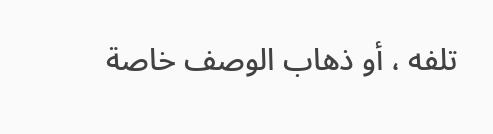تلفه ، أو ذهاب الوصف خاصة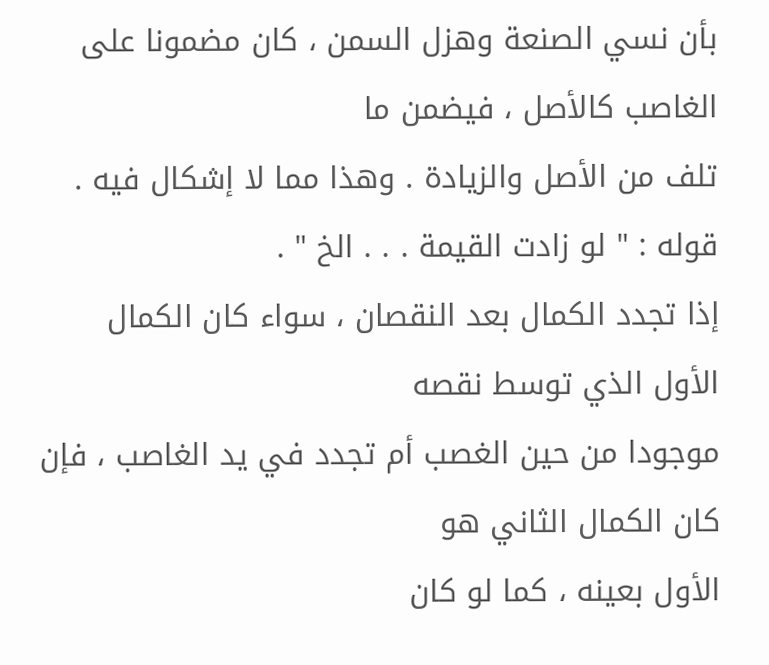بأن نسي الصنعة وهزل السمن ، كان مضمونا على الغاصب كالأصل ، فيضمن ما
تلف من الأصل والزيادة . وهذا مما لا إشكال فيه .
قوله : " لو زادت القيمة . . . الخ " .
إذا تجدد الكمال بعد النقصان ، سواء كان الكمال الأول الذي توسط نقصه
موجودا من حين الغصب أم تجدد في يد الغاصب ، فإن كان الكمال الثاني هو
الأول بعينه ، كما لو كان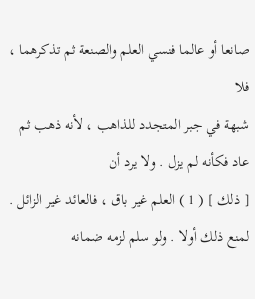صانعا أو عالما فنسي العلم والصنعة ثم تذكرهما ، فلا
شبهة في جبر المتجدد للذاهب ، لأنه ذهب ثم عاد فكأنه لم يزل . ولا يرد أن
[ ذلك ] ( 1 ) العلم غير باق ، فالعائد غير الزائل . لمنع ذلك أولا . ولو سلم لزمه ضمانه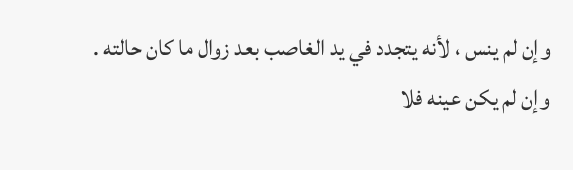وإن لم ينس ، لأنه يتجدد في يد الغاصب بعد زوال ما كان حالته .
وإن لم يكن عينه فلا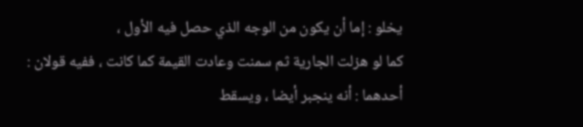يخلو : إما أن يكون من الوجه الذي حصل فيه الأول ،
كما لو هزلت الجارية ثم سمنت وعادت القيمة كما كانت ، ففيه قولان :
أحدهما : أنه ينجبر أيضا ، ويسقط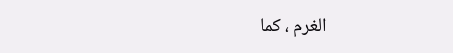الغرم ، كما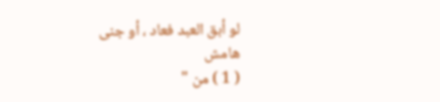لو أبق العبد فعاد ، أو جنى
هامش
( 1 ) من "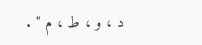د ، و ، ط ، م " .